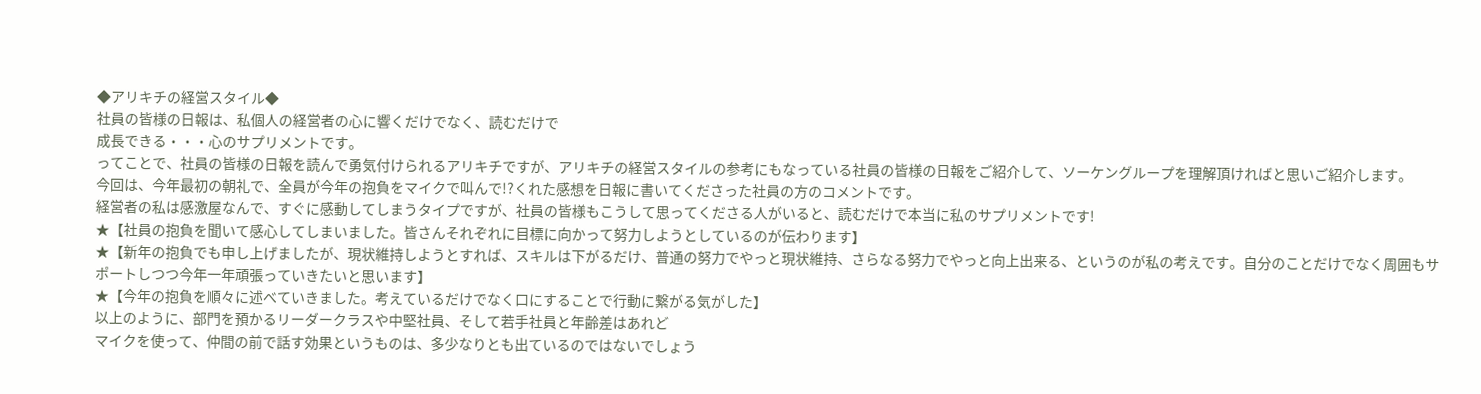◆アリキチの経営スタイル◆
社員の皆様の日報は、私個人の経営者の心に響くだけでなく、読むだけで
成長できる・・・心のサプリメントです。
ってことで、社員の皆様の日報を読んで勇気付けられるアリキチですが、アリキチの経営スタイルの参考にもなっている社員の皆様の日報をご紹介して、ソーケングループを理解頂ければと思いご紹介します。
今回は、今年最初の朝礼で、全員が今年の抱負をマイクで叫んで!?くれた感想を日報に書いてくださった社員の方のコメントです。
経営者の私は感激屋なんで、すぐに感動してしまうタイプですが、社員の皆様もこうして思ってくださる人がいると、読むだけで本当に私のサプリメントです!
★【社員の抱負を聞いて感心してしまいました。皆さんそれぞれに目標に向かって努力しようとしているのが伝わります】
★【新年の抱負でも申し上げましたが、現状維持しようとすれば、スキルは下がるだけ、普通の努力でやっと現状維持、さらなる努力でやっと向上出来る、というのが私の考えです。自分のことだけでなく周囲もサポートしつつ今年一年頑張っていきたいと思います】
★【今年の抱負を順々に述べていきました。考えているだけでなく口にすることで行動に繋がる気がした】
以上のように、部門を預かるリーダークラスや中堅社員、そして若手社員と年齢差はあれど
マイクを使って、仲間の前で話す効果というものは、多少なりとも出ているのではないでしょう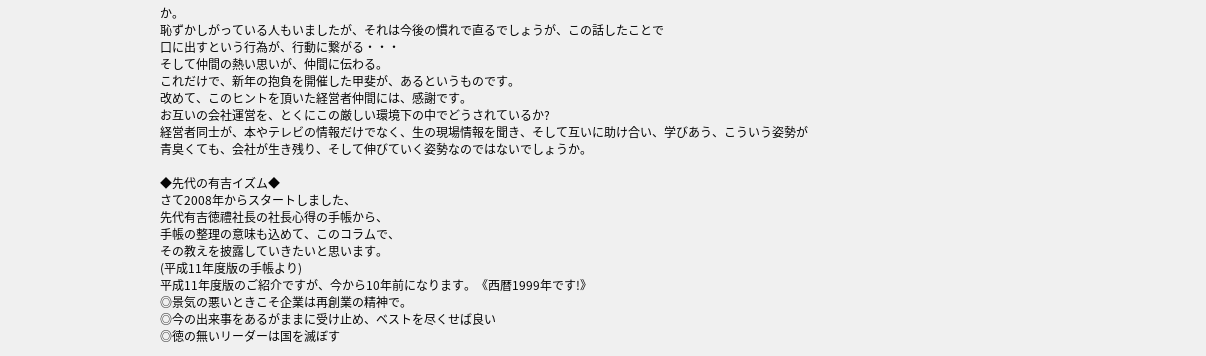か。
恥ずかしがっている人もいましたが、それは今後の慣れで直るでしょうが、この話したことで
口に出すという行為が、行動に繋がる・・・
そして仲間の熱い思いが、仲間に伝わる。
これだけで、新年の抱負を開催した甲斐が、あるというものです。
改めて、このヒントを頂いた経営者仲間には、感謝です。
お互いの会社運営を、とくにこの厳しい環境下の中でどうされているか?
経営者同士が、本やテレビの情報だけでなく、生の現場情報を聞き、そして互いに助け合い、学びあう、こういう姿勢が青臭くても、会社が生き残り、そして伸びていく姿勢なのではないでしょうか。

◆先代の有吉イズム◆
さて2008年からスタートしました、
先代有吉徳禮社長の社長心得の手帳から、
手帳の整理の意味も込めて、このコラムで、
その教えを披露していきたいと思います。
(平成11年度版の手帳より)
平成11年度版のご紹介ですが、今から10年前になります。《西暦1999年です!》
◎景気の悪いときこそ企業は再創業の精神で。
◎今の出来事をあるがままに受け止め、ベストを尽くせば良い
◎徳の無いリーダーは国を滅ぼす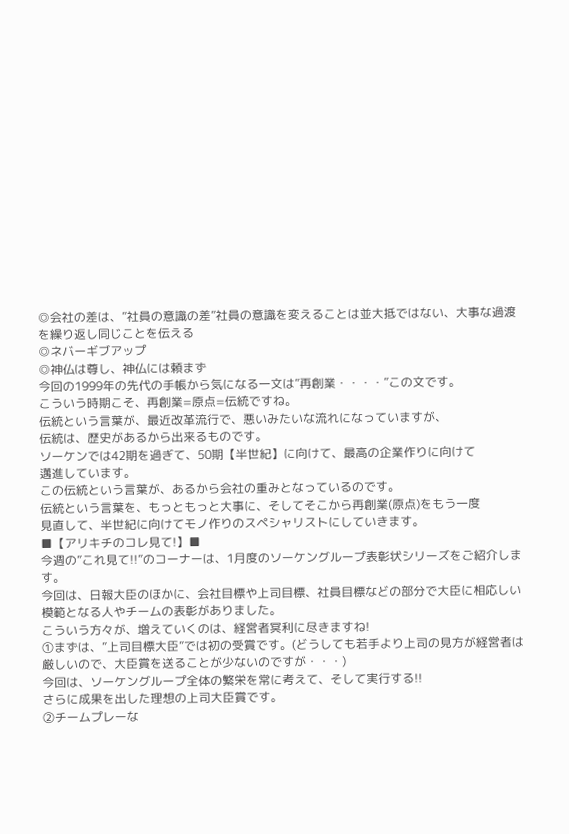◎会社の差は、”社員の意識の差”社員の意識を変えることは並大抵ではない、大事な過渡を繰り返し同じことを伝える
◎ネバーギブアップ
◎神仏は尊し、神仏には頼まず
今回の1999年の先代の手帳から気になる一文は”再創業・・・・”この文です。
こういう時期こそ、再創業=原点=伝統ですね。
伝統という言葉が、最近改革流行で、悪いみたいな流れになっていますが、
伝統は、歴史があるから出来るものです。
ソーケンでは42期を過ぎて、50期【半世紀】に向けて、最高の企業作りに向けて
邁進しています。
この伝統という言葉が、あるから会社の重みとなっているのです。
伝統という言葉を、もっともっと大事に、そしてそこから再創業(原点)をもう一度
見直して、半世紀に向けてモノ作りのスペシャリストにしていきます。
■【アリキチのコレ見て!】■
今週の”これ見て!!”のコーナーは、1月度のソーケングループ表彰状シリーズをご紹介します。
今回は、日報大臣のほかに、会社目標や上司目標、社員目標などの部分で大臣に相応しい模範となる人やチームの表彰がありました。
こういう方々が、増えていくのは、経営者冥利に尽きますね!
①まずは、”上司目標大臣”では初の受賞です。(どうしても若手より上司の見方が経営者は厳しいので、大臣賞を送ることが少ないのですが・・・)
今回は、ソーケングループ全体の繁栄を常に考えて、そして実行する!!
さらに成果を出した理想の上司大臣賞です。
②チームプレーな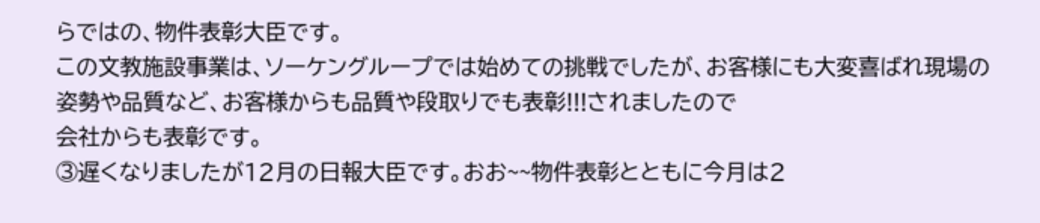らではの、物件表彰大臣です。
この文教施設事業は、ソーケングループでは始めての挑戦でしたが、お客様にも大変喜ばれ現場の姿勢や品質など、お客様からも品質や段取りでも表彰!!!されましたので
会社からも表彰です。
③遅くなりましたが12月の日報大臣です。おお~~物件表彰とともに今月は2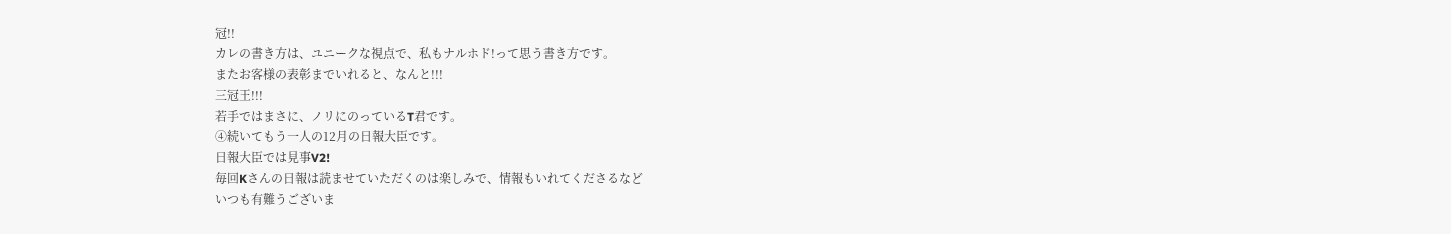冠!!
カレの書き方は、ユニークな視点で、私もナルホド!って思う書き方です。
またお客様の表彰までいれると、なんと!!!
三冠王!!!
若手ではまさに、ノリにのっているT君です。
④続いてもう一人の12月の日報大臣です。
日報大臣では見事V2!
毎回Kさんの日報は読ませていただくのは楽しみで、情報もいれてくださるなど
いつも有難うございま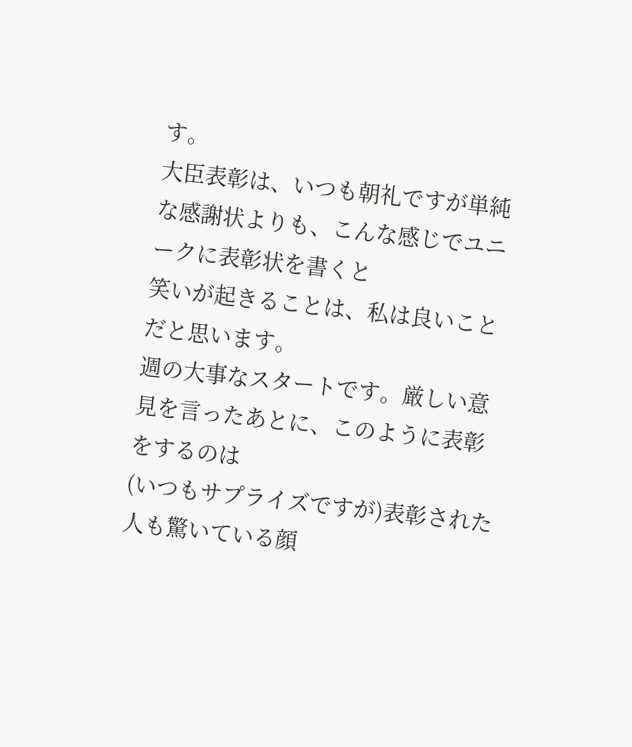す。
大臣表彰は、いつも朝礼ですが単純な感謝状よりも、こんな感じでユニークに表彰状を書くと
笑いが起きることは、私は良いことだと思います。
週の大事なスタートです。厳しい意見を言ったあとに、このように表彰をするのは
(いつもサプライズですが)表彰された人も驚いている顔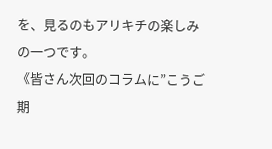を、見るのもアリキチの楽しみの一つです。
《皆さん次回のコラムに”こうご期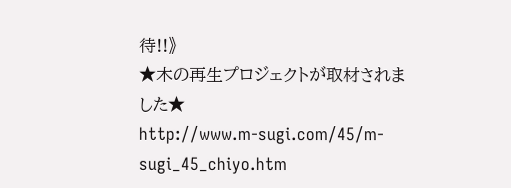待!!》
★木の再生プロジェクトが取材されました★
http://www.m-sugi.com/45/m-sugi_45_chiyo.htm